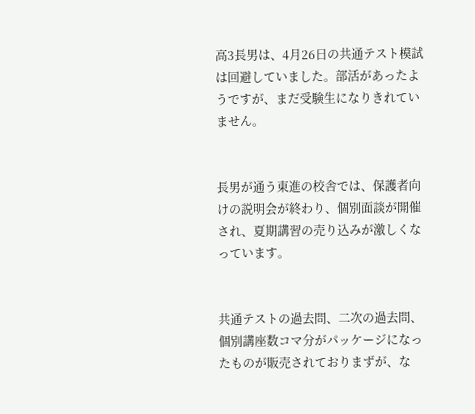高3長男は、4月26日の共通テスト模試は回避していました。部活があったようですが、まだ受験生になりきれていません。


長男が通う東進の校舎では、保護者向けの説明会が終わり、個別面談が開催され、夏期講習の売り込みが激しくなっています。


共通テストの過去問、二次の過去問、個別講座数コマ分がパッケージになったものが販売されておりまずが、な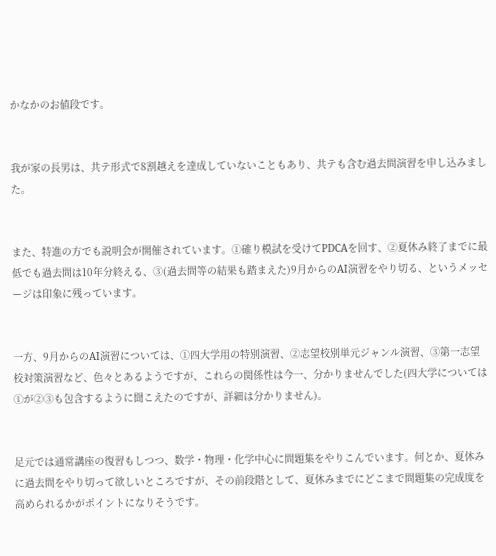かなかのお値段です。


我が家の長男は、共テ形式で8割越えを達成していないこともあり、共テも含む過去問演習を申し込みました。


また、特進の方でも説明会が開催されています。①確り模試を受けてPDCAを回す、②夏休み終了までに最低でも過去問は10年分終える、③(過去問等の結果も踏まえた)9月からのAI演習をやり切る、というメッセージは印象に残っています。


一方、9月からのAI演習については、①四大学用の特別演習、②志望校別単元ジャンル演習、③第一志望校対策演習など、色々とあるようですが、これらの関係性は今一、分かりませんでした(四大学については①が②③も包含するように聞こえたのですが、詳細は分かりません)。


足元では通常講座の復習もしつつ、数学・物理・化学中心に問題集をやりこんでいます。何とか、夏休みに過去問をやり切って欲しいところですが、その前段階として、夏休みまでにどこまで問題集の完成度を高められるかがポイントになりそうです。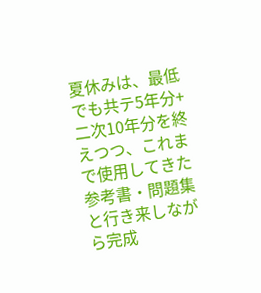夏休みは、最低でも共テ5年分+二次10年分を終えつつ、これまで使用してきた参考書・問題集と行き来しながら完成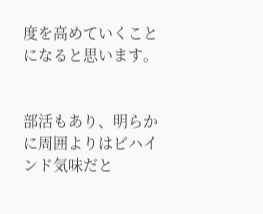度を高めていくことになると思います。


部活もあり、明らかに周囲よりはビハインド気味だと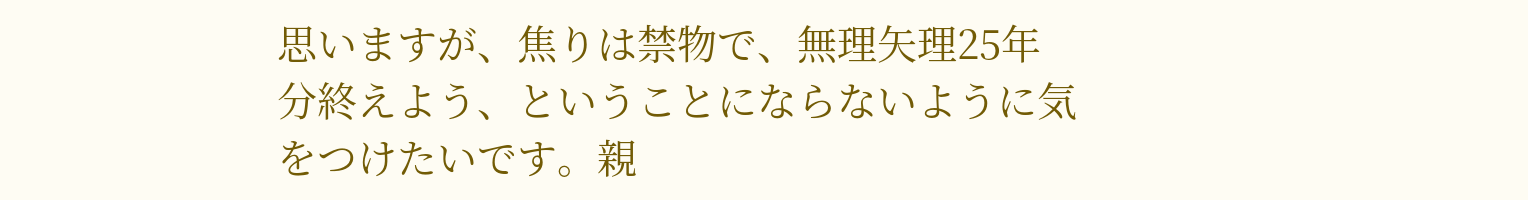思いますが、焦りは禁物で、無理矢理25年分終えよう、ということにならないように気をつけたいです。親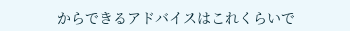からできるアドバイスはこれくらいで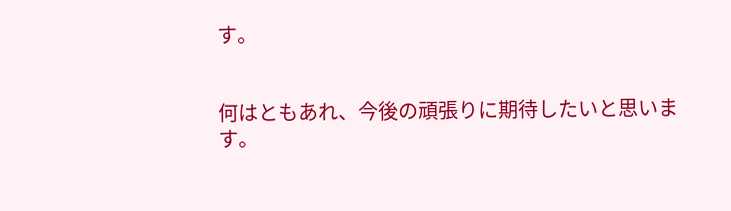す。


何はともあれ、今後の頑張りに期待したいと思います。